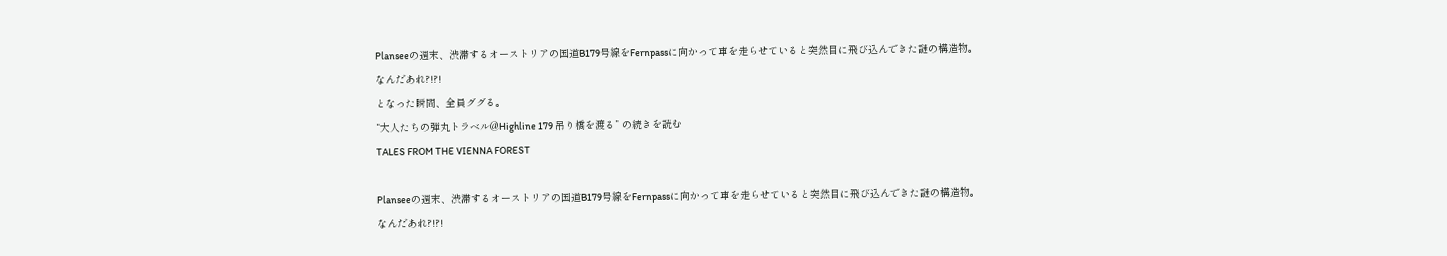Planseeの週末、渋滞するオーストリアの国道B179号線をFernpassに向かって車を走らせていると突然目に飛び込んできた謎の構造物。
なんだあれ?!?!
となった瞬間、全員ググる。
“大人たちの弾丸トラベル@Highline 179 吊り橋を渡る” の続きを読む
TALES FROM THE VIENNA FOREST

Planseeの週末、渋滞するオーストリアの国道B179号線をFernpassに向かって車を走らせていると突然目に飛び込んできた謎の構造物。
なんだあれ?!?!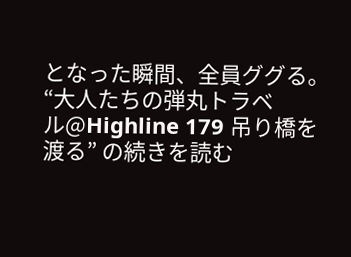となった瞬間、全員ググる。
“大人たちの弾丸トラベル@Highline 179 吊り橋を渡る” の続きを読む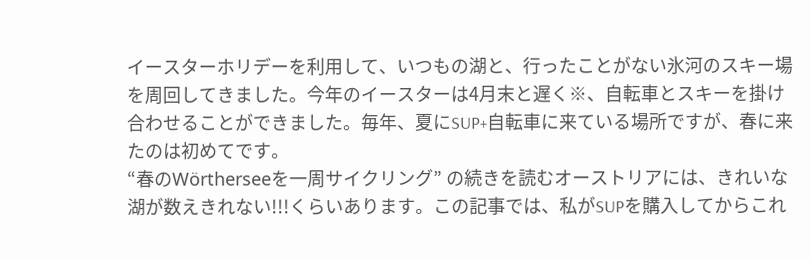イースターホリデーを利用して、いつもの湖と、行ったことがない氷河のスキー場を周回してきました。今年のイースターは4月末と遅く※、自転車とスキーを掛け合わせることができました。毎年、夏にSUP+自転車に来ている場所ですが、春に来たのは初めてです。
“春のWörtherseeを一周サイクリング” の続きを読むオーストリアには、きれいな湖が数えきれない!!!くらいあります。この記事では、私がSUPを購入してからこれ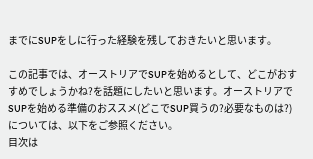までにSUPをしに行った経験を残しておきたいと思います。

この記事では、オーストリアでSUPを始めるとして、どこがおすすめでしょうかね?を話題にしたいと思います。オーストリアでSUPを始める準備のおススメ(どこでSUP買うの?必要なものは?)については、以下をご参照ください。
目次は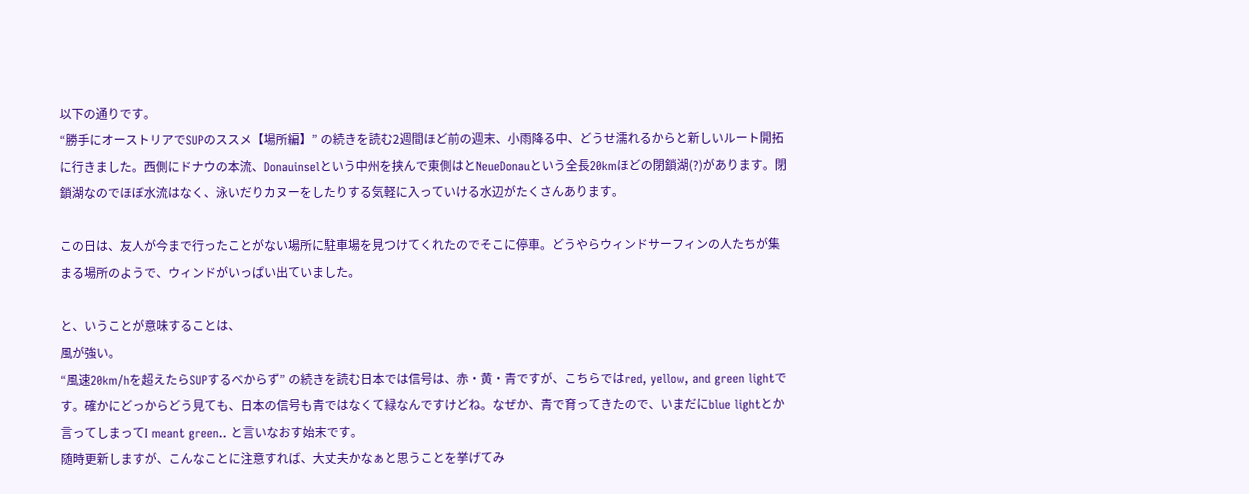以下の通りです。
“勝手にオーストリアでSUPのススメ【場所編】” の続きを読む2週間ほど前の週末、小雨降る中、どうせ濡れるからと新しいルート開拓に行きました。西側にドナウの本流、Donauinselという中州を挟んで東側はとNeueDonauという全長20kmほどの閉鎖湖(?)があります。閉鎖湖なのでほぼ水流はなく、泳いだりカヌーをしたりする気軽に入っていける水辺がたくさんあります。

この日は、友人が今まで行ったことがない場所に駐車場を見つけてくれたのでそこに停車。どうやらウィンドサーフィンの人たちが集まる場所のようで、ウィンドがいっぱい出ていました。

と、いうことが意味することは、
風が強い。
“風速20km/hを超えたらSUPするべからず” の続きを読む日本では信号は、赤・黄・青ですが、こちらではred, yellow, and green lightです。確かにどっからどう見ても、日本の信号も青ではなくて緑なんですけどね。なぜか、青で育ってきたので、いまだにblue lightとか言ってしまってI meant green.. と言いなおす始末です。
随時更新しますが、こんなことに注意すれば、大丈夫かなぁと思うことを挙げてみ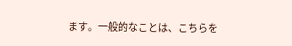ます。一般的なことは、こちらを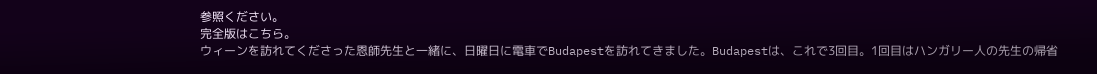参照ください。
完全版はこちら。
ウィーンを訪れてくださった恩師先生と一緒に、日曜日に電車でBudapestを訪れてきました。Budapestは、これで3回目。1回目はハンガリー人の先生の帰省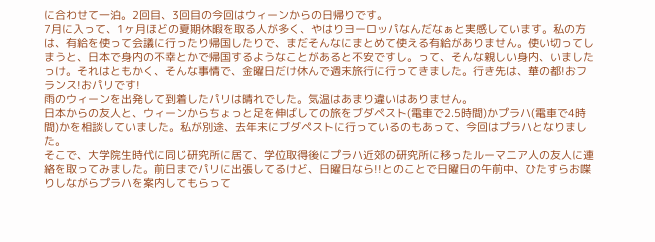に合わせて一泊。2回目、3回目の今回はウィーンからの日帰りです。
7月に入って、1ヶ月ほどの夏期休暇を取る人が多く、やはりヨーロッパなんだなぁと実感しています。私の方は、有給を使って会議に行ったり帰国したりで、まだそんなにまとめて使える有給がありません。使い切ってしまうと、日本で身内の不幸とかで帰国するようなことがあると不安ですし。って、そんな親しい身内、いましたっけ。それはともかく、そんな事情で、金曜日だけ休んで週末旅行に行ってきました。行き先は、華の都!おフランス!おパリです!
雨のウィーンを出発して到着したパリは晴れでした。気温はあまり違いはありません。
日本からの友人と、ウィーンからちょっと足を伸ばしての旅をブダペスト(電車で2.5時間)かプラハ(電車で4時間)かを相談していました。私が別途、去年末にブダペストに行っているのもあって、今回はプラハとなりました。
そこで、大学院生時代に同じ研究所に居て、学位取得後にプラハ近郊の研究所に移ったルーマニア人の友人に連絡を取ってみました。前日までパリに出張してるけど、日曜日なら!!とのことで日曜日の午前中、ひたすらお喋りしながらプラハを案内してもらって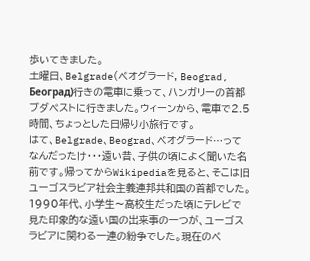歩いてきました。
土曜日、Belgrade(ベオグラード, Beograd, Београд)行きの電車に乗って、ハンガリーの首都ブダペストに行きました。ウィーンから、電車で2.5時間、ちょっとした日帰り小旅行です。
はて、Belgrade、Beograd、ベオグラード…ってなんだったけ・・・遠い昔、子供の頃によく聞いた名前です。帰ってからWikipediaを見ると、そこは旧ユーゴスラビア社会主義連邦共和国の首都でした。1990年代、小学生〜高校生だった頃にテレビで見た印象的な遠い国の出来事の一つが、ユーゴスラビアに関わる一連の紛争でした。現在のベ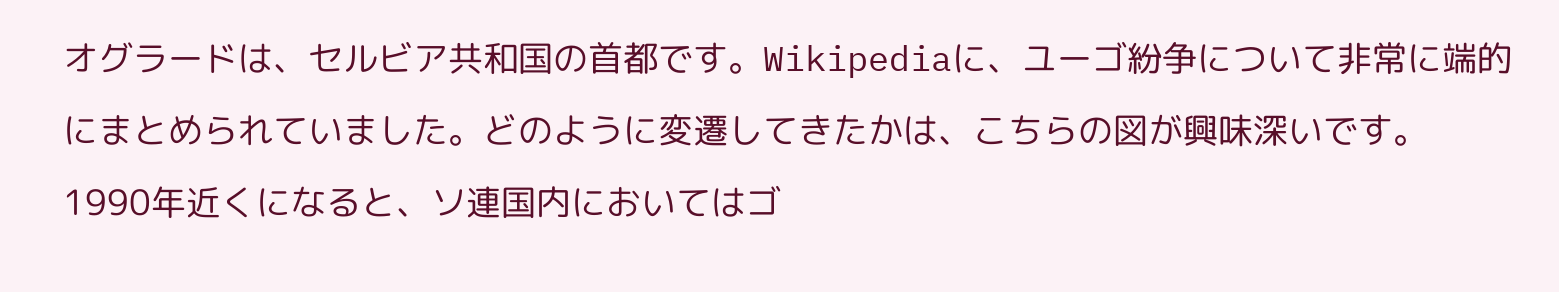オグラードは、セルビア共和国の首都です。Wikipediaに、ユーゴ紛争について非常に端的にまとめられていました。どのように変遷してきたかは、こちらの図が興味深いです。
1990年近くになると、ソ連国内においてはゴ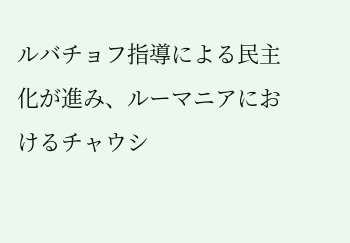ルバチョフ指導による民主化が進み、ルーマニアにおけるチャウシ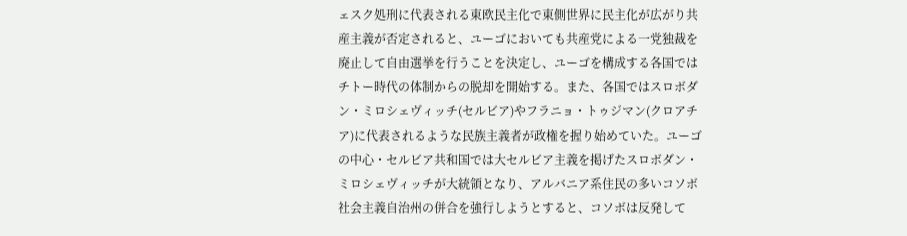ェスク処刑に代表される東欧民主化で東側世界に民主化が広がり共産主義が否定されると、ユーゴにおいても共産党による一党独裁を廃止して自由選挙を行うことを決定し、ユーゴを構成する各国ではチトー時代の体制からの脱却を開始する。また、各国ではスロボダン・ミロシェヴィッチ(セルビア)やフラニョ・トゥジマン(クロアチア)に代表されるような民族主義者が政権を握り始めていた。ユーゴの中心・セルビア共和国では大セルビア主義を掲げたスロボダン・ミロシェヴィッチが大統領となり、アルバニア系住民の多いコソボ社会主義自治州の併合を強行しようとすると、コソボは反発して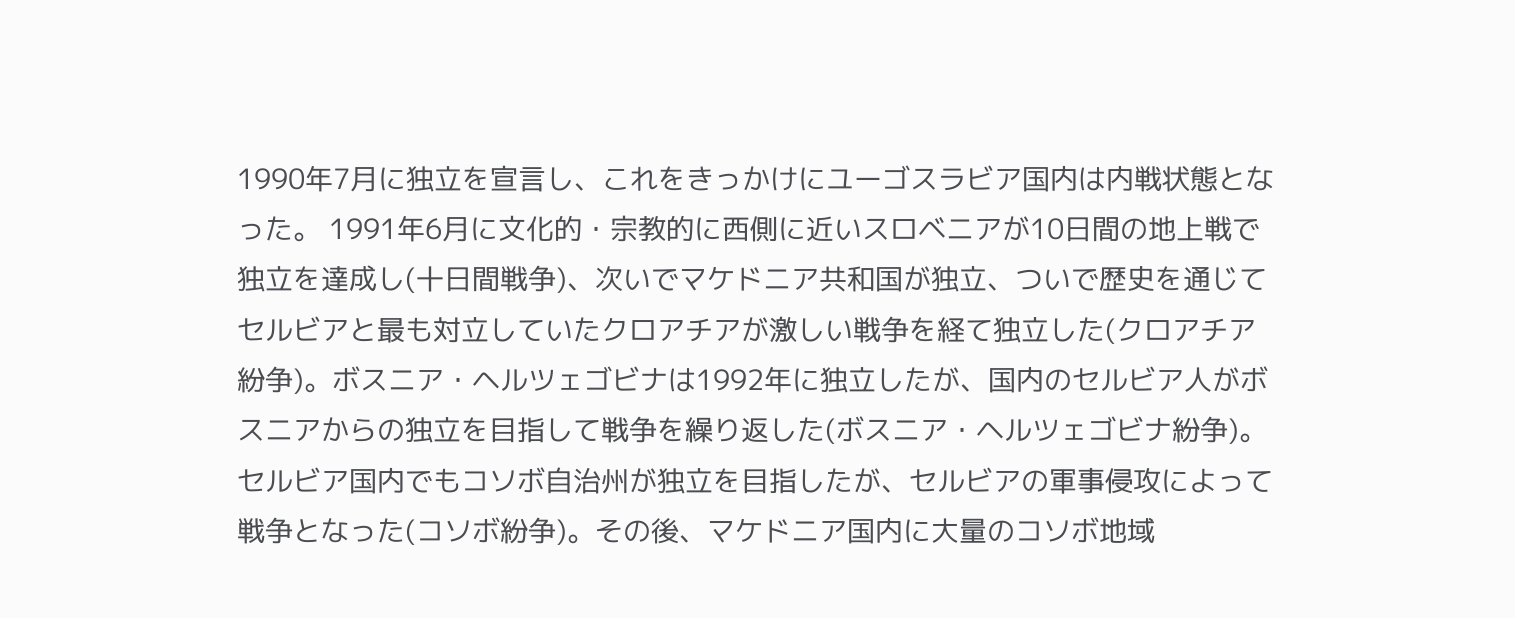1990年7月に独立を宣言し、これをきっかけにユーゴスラビア国内は内戦状態となった。 1991年6月に文化的・宗教的に西側に近いスロベニアが10日間の地上戦で独立を達成し(十日間戦争)、次いでマケドニア共和国が独立、ついで歴史を通じてセルビアと最も対立していたクロアチアが激しい戦争を経て独立した(クロアチア紛争)。ボスニア・ヘルツェゴビナは1992年に独立したが、国内のセルビア人がボスニアからの独立を目指して戦争を繰り返した(ボスニア・ヘルツェゴビナ紛争)。セルビア国内でもコソボ自治州が独立を目指したが、セルビアの軍事侵攻によって戦争となった(コソボ紛争)。その後、マケドニア国内に大量のコソボ地域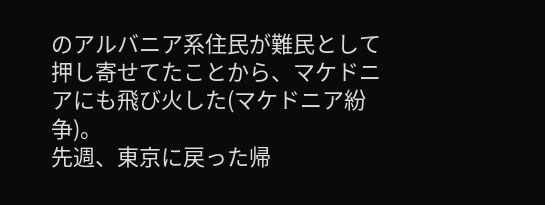のアルバニア系住民が難民として押し寄せてたことから、マケドニアにも飛び火した(マケドニア紛争)。
先週、東京に戻った帰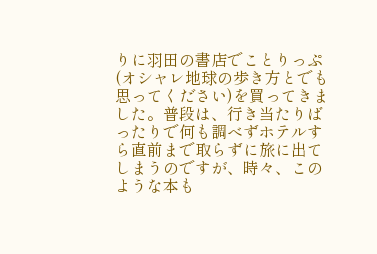りに羽田の書店でことりっぷ(オシャレ地球の歩き方とでも思ってください)を買ってきました。普段は、行き当たりばったりで何も調べずホテルすら直前まで取らずに旅に出てしまうのですが、時々、このような本も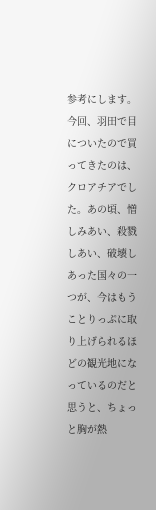参考にします。今回、羽田で目についたので買ってきたのは、クロアチアでした。あの頃、憎しみあい、殺戮しあい、破壊しあった国々の一つが、今はもうことりっぷに取り上げられるほどの観光地になっているのだと思うと、ちょっと胸が熱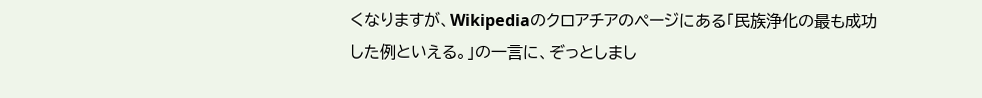くなりますが、Wikipediaのクロアチアのページにある「民族浄化の最も成功した例といえる。」の一言に、ぞっとしまし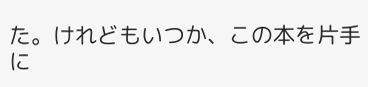た。けれどもいつか、この本を片手に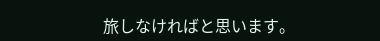旅しなければと思います。